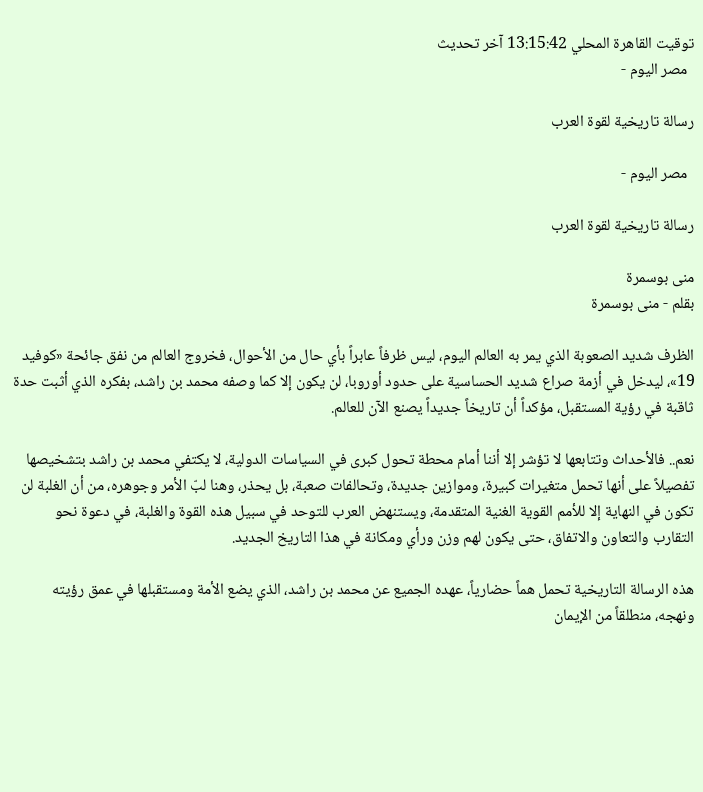توقيت القاهرة المحلي 13:15:42 آخر تحديث
  مصر اليوم -

رسالة تاريخية لقوة العرب

  مصر اليوم -

رسالة تاريخية لقوة العرب

منى بوسمرة
بقلم - منى بوسمرة

الظرف شديد الصعوبة الذي يمر به العالم اليوم، ليس ظرفاً عابراً بأي حال من الأحوال، فخروج العالم من نفق جائحة «كوفيد 19»، ليدخل في أزمة صراع شديد الحساسية على حدود أوروبا، لن يكون إلا كما وصفه محمد بن راشد، بفكره الذي أثبت حدة ثاقبة في رؤية المستقبل، مؤكداً أن تاريخاً جديداً يصنع الآن للعالم.

نعم.. فالأحداث وتتابعها لا تؤشر إلا أننا أمام محطة تحول كبرى في السياسات الدولية، لا يكتفي محمد بن راشد بتشخيصها تفصيلاً على أنها تحمل متغيرات كبيرة، وموازين جديدة، وتحالفات صعبة، بل يحذر، وهنا لبّ الأمر وجوهره، من أن الغلبة لن تكون في النهاية إلا للأمم القوية الغنية المتقدمة، ويستنهض العرب للتوحد في سبيل هذه القوة والغلبة، في دعوة نحو التقارب والتعاون والاتفاق، حتى يكون لهم وزن ورأي ومكانة في هذا التاريخ الجديد.

هذه الرسالة التاريخية تحمل هماً حضارياً، عهده الجميع عن محمد بن راشد، الذي يضع الأمة ومستقبلها في عمق رؤيته ونهجه، منطلقاً من الإيمان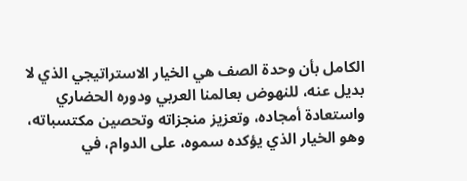الكامل بأن وحدة الصف هي الخيار الاستراتيجي الذي لا بديل عنه، للنهوض بعالمنا العربي ودوره الحضاري واستعادة أمجاده، وتعزيز منجزاته وتحصين مكتسباته، وهو الخيار الذي يؤكده سموه، على الدوام، في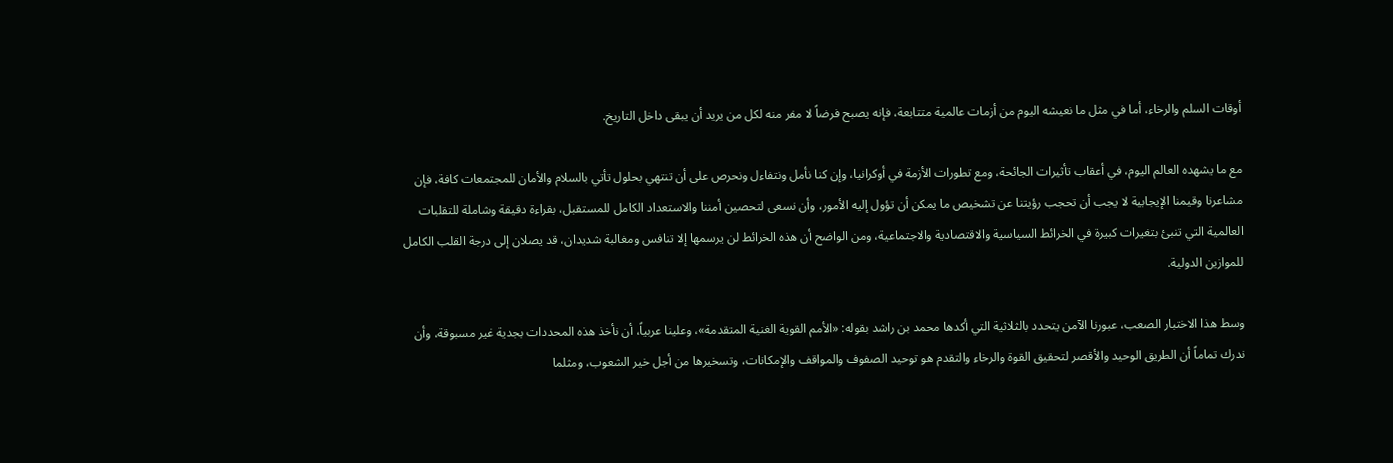أوقات السلم والرخاء، أما في مثل ما نعيشه اليوم من أزمات عالمية متتابعة، فإنه يصبح فرضاً لا مفر منه لكل من يريد أن يبقى داخل التاريخ.

مع ما يشهده العالم اليوم، في أعقاب تأثيرات الجائحة، ومع تطورات الأزمة في أوكرانيا، وإن كنا نأمل ونتفاءل ونحرص على أن تنتهي بحلول تأتي بالسلام والأمان للمجتمعات كافة، فإن مشاعرنا وقيمنا الإيجابية لا يجب أن تحجب رؤيتنا عن تشخيص ما يمكن أن تؤول إليه الأمور، وأن نسعى لتحصين أمننا والاستعداد الكامل للمستقبل، بقراءة دقيقة وشاملة للتقلبات العالمية التي تنبئ بتغيرات كبيرة في الخرائط السياسية والاقتصادية والاجتماعية، ومن الواضح أن هذه الخرائط لن يرسمها إلا تنافس ومغالبة شديدان، قد يصلان إلى درجة القلب الكامل للموازين الدولية.

وسط هذا الاختبار الصعب، عبورنا الآمن يتحدد بالثلاثية التي أكدها محمد بن راشد بقوله: «الأمم القوية الغنية المتقدمة»، وعلينا عربياً، أن نأخذ هذه المحددات بجدية غير مسبوقة، وأن ندرك تماماً أن الطريق الوحيد والأقصر لتحقيق القوة والرخاء والتقدم هو توحيد الصفوف والمواقف والإمكانات، وتسخيرها من أجل خير الشعوب، ومثلما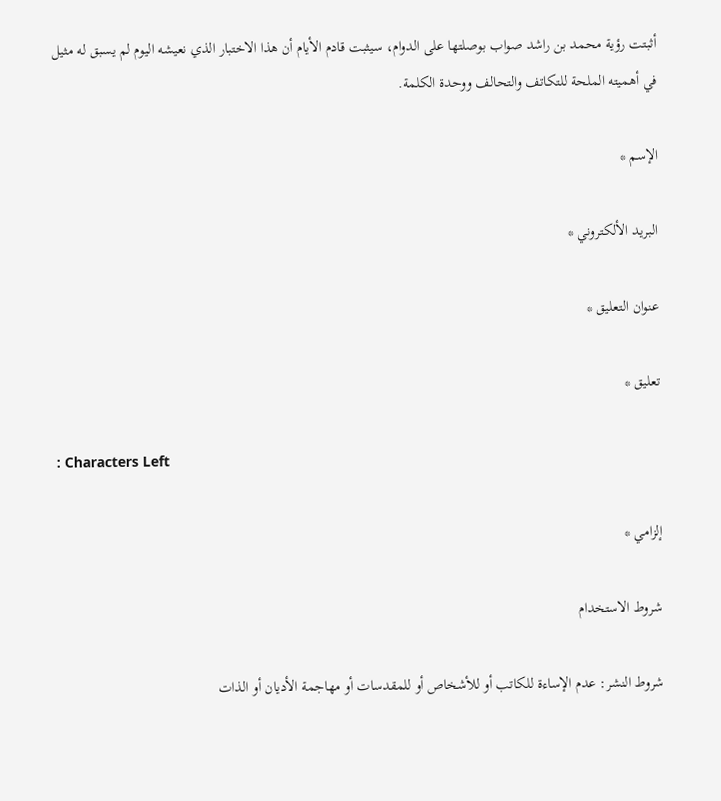أثبتت رؤية محمد بن راشد صواب بوصلتها على الدوام، سيثبت قادم الأيام أن هذا الاختبار الذي نعيشه اليوم لم يسبق له مثيل في أهميته الملحة للتكاتف والتحالف ووحدة الكلمة.

الإسم *

البريد الألكتروني *

عنوان التعليق *

تعليق *

: Characters Left

إلزامي *

شروط الاستخدام

شروط النشر: عدم الإساءة للكاتب أو للأشخاص أو للمقدسات أو مهاجمة الأديان أو الذات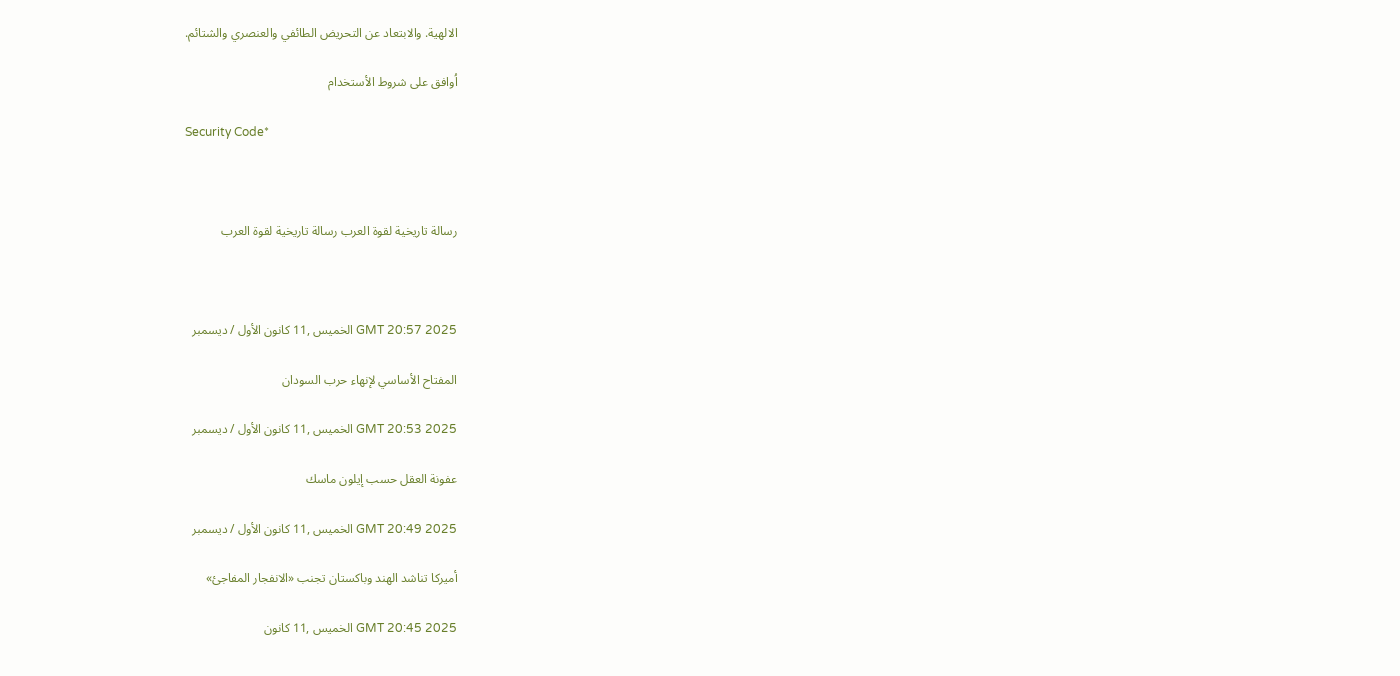الالهية. والابتعاد عن التحريض الطائفي والعنصري والشتائم.

اُوافق على شروط الأستخدام

Security Code*



رسالة تاريخية لقوة العرب رسالة تاريخية لقوة العرب



GMT 20:57 2025 الخميس ,11 كانون الأول / ديسمبر

المفتاح الأساسي لإنهاء حرب السودان

GMT 20:53 2025 الخميس ,11 كانون الأول / ديسمبر

عفونة العقل حسب إيلون ماسك

GMT 20:49 2025 الخميس ,11 كانون الأول / ديسمبر

أميركا تناشد الهند وباكستان تجنب «الانفجار المفاجئ»

GMT 20:45 2025 الخميس ,11 كانون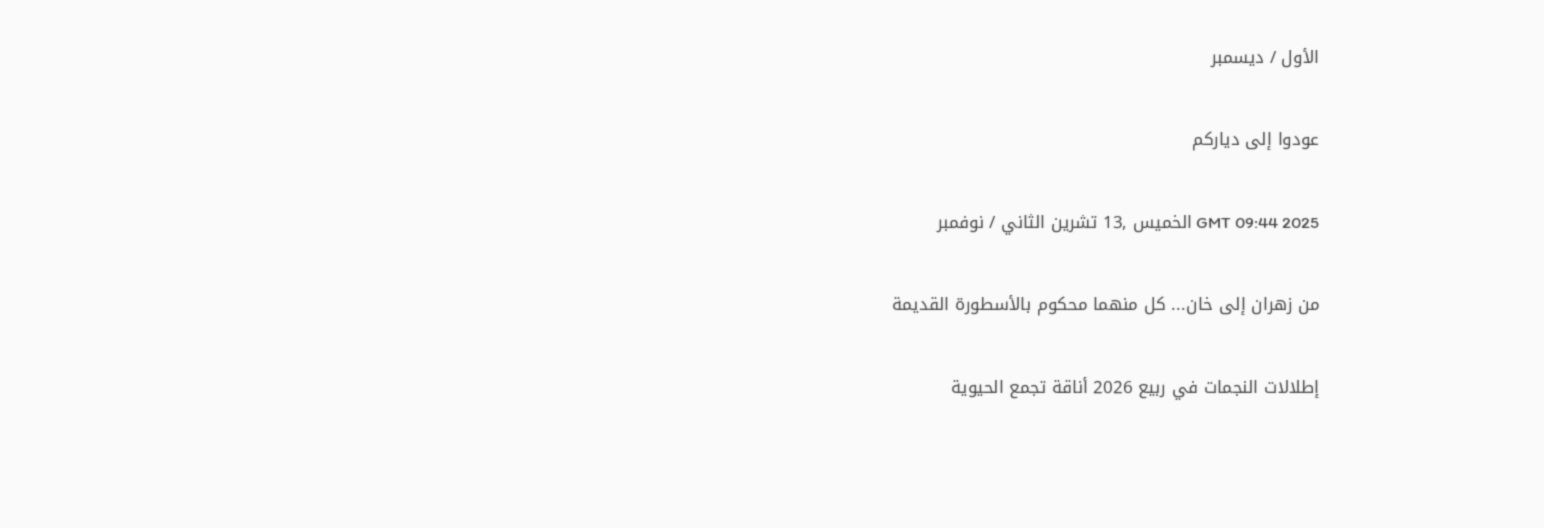الأول / ديسمبر

عودوا إلى دياركم

GMT 09:44 2025 الخميس ,13 تشرين الثاني / نوفمبر

من زهران إلى خان... كل منهما محكوم بالأسطورة القديمة

إطلالات النجمات في ربيع 2026 أناقة تجمع الحيوية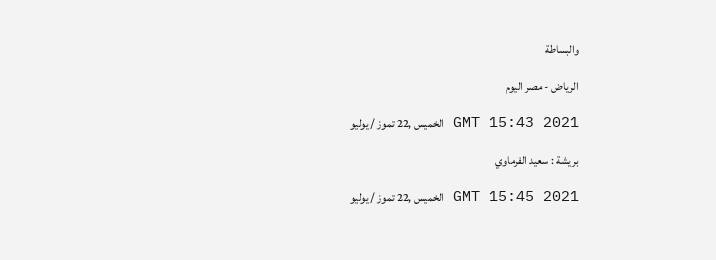والبساطة

الرياض - مصر اليوم

GMT 15:43 2021 الخميس ,22 تموز / يوليو

بريشة : سعيد الفرماوي

GMT 15:45 2021 الخميس ,22 تموز / يوليو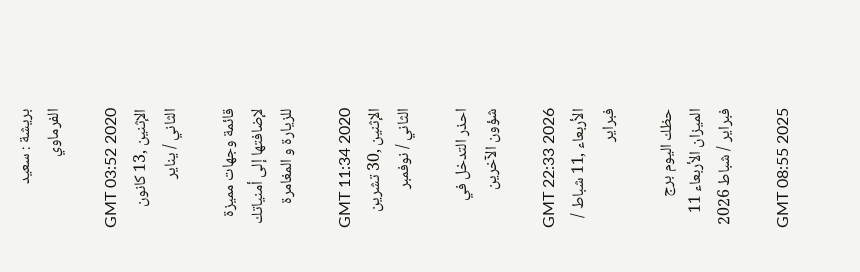بريشة : سعيد الفرماوي

GMT 03:52 2020 الإثنين ,13 كانون الثاني / يناير

قائمة وجهات مميزة لإضافتها إلى أمنياتك للزيارة و المغامرة

GMT 11:34 2020 الإثنين ,30 تشرين الثاني / نوفمبر

احذر التدخل في شؤون الآخرين

GMT 22:33 2026 الأربعاء ,11 شباط / فبراير

حظك اليوم برج الميزان الأربعاء 11 فبراير / شباط 2026

GMT 08:55 2025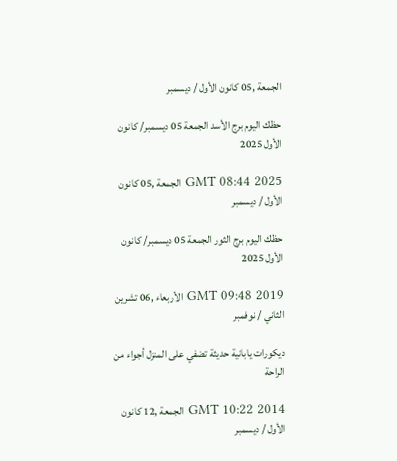الجمعة ,05 كانون الأول / ديسمبر

حظك اليوم برج الأسد الجمعة 05 ديسمبر/ كانون الأول 2025

GMT 08:44 2025 الجمعة ,05 كانون الأول / ديسمبر

حظك اليوم برج الثور الجمعة 05 ديسمبر/ كانون الأول 2025

GMT 09:48 2019 الأربعاء ,06 تشرين الثاني / نوفمبر

ديكورات يابانية حديثة تضفي على المنزل أجواء من الراحة

GMT 10:22 2014 الجمعة ,12 كانون الأول / ديسمبر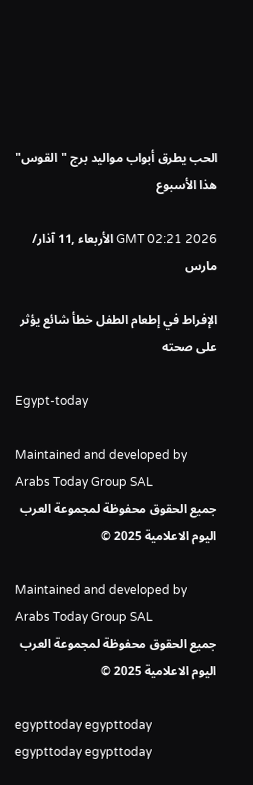الحب يطرق أبواب مواليد برج "القوس" هذا الأسبوع

GMT 02:21 2026 الأربعاء ,11 آذار/ مارس

الإفراط في إطعام الطفل خطأ شائع يؤثر على صحته

Egypt-today

Maintained and developed by Arabs Today Group SAL
جميع الحقوق محفوظة لمجموعة العرب اليوم الاعلامية 2025 ©

Maintained and developed by Arabs Today Group SAL
جميع الحقوق محفوظة لمجموعة العرب اليوم الاعلامية 2025 ©

egypttoday egypttoday egypttoday egypttoday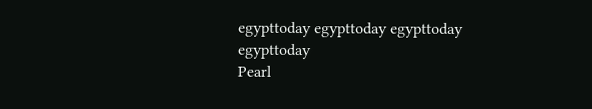egypttoday egypttoday egypttoday
egypttoday
Pearl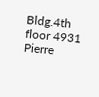Bldg.4th floor 4931 Pierre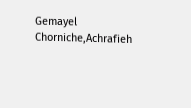Gemayel Chorniche,Achrafieh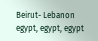Beirut- Lebanon
egypt, egypt, egypt